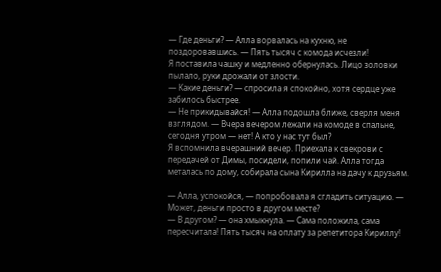— Где деньги? — Алла ворвалась на кухню, не поздоровавшись. — Пять тысяч с комода исчезли!
Я поставила чашку и медленно обернулась. Лицо золовки пылало, руки дрожали от злости.
— Какие деньги? — спросила я спокойно, хотя сердце уже забилось быстрее.
— Не прикидывайся! — Алла подошла ближе, сверля меня взглядом. — Вчера вечером лежали на комоде в спальне, сегодня утром — нет! А кто у нас тут был?
Я вспомнила вчерашний вечер. Приехала к свекрови с передачей от Димы, посидели, попили чай. Алла тогда металась по дому, собирала сына Кирилла на дачу к друзьям.

— Алла, успокойся, — попробовала я сгладить ситуацию. — Может, деньги просто в другом месте?
— В другом? — она хмыкнула. — Сама положила, сама пересчитала! Пять тысяч на оплату за репетитора Кириллу!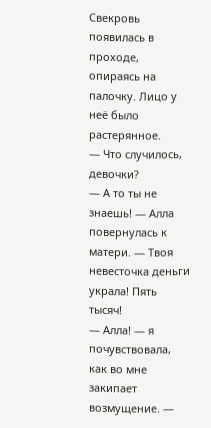Свекровь появилась в проходе, опираясь на палочку. Лицо у неё было растерянное.
— Что случилось, девочки?
— А то ты не знаешь! — Алла повернулась к матери. — Твоя невесточка деньги украла! Пять тысяч!
— Алла! — я почувствовала, как во мне закипает возмущение. —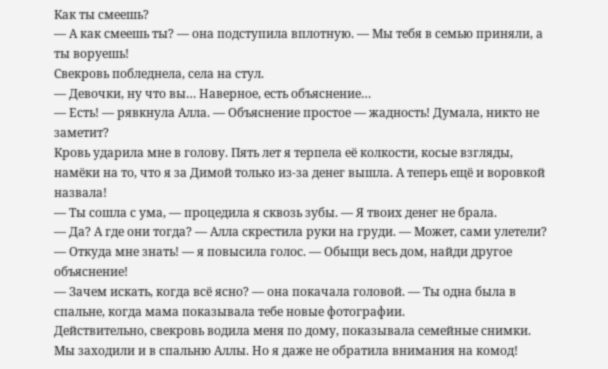Как ты смеешь?
— А как смеешь ты? — она подступила вплотную. — Мы тебя в семью приняли, а ты воруешь!
Свекровь побледнела, села на стул.
— Девочки, ну что вы… Наверное, есть объяснение…
— Есть! — рявкнула Алла. — Объяснение простое — жадность! Думала, никто не заметит?
Кровь ударила мне в голову. Пять лет я терпела её колкости, косые взгляды, намёки на то, что я за Димой только из-за денег вышла. А теперь ещё и воровкой назвала!
— Ты сошла с ума, — процедила я сквозь зубы. — Я твоих денег не брала.
— Да? А где они тогда? — Алла скрестила руки на груди. — Может, сами улетели?
— Откуда мне знать! — я повысила голос. — Обыщи весь дом, найди другое объяснение!
— Зачем искать, когда всё ясно? — она покачала головой. — Ты одна была в спальне, когда мама показывала тебе новые фотографии.
Действительно, свекровь водила меня по дому, показывала семейные снимки. Мы заходили и в спальню Аллы. Но я даже не обратила внимания на комод!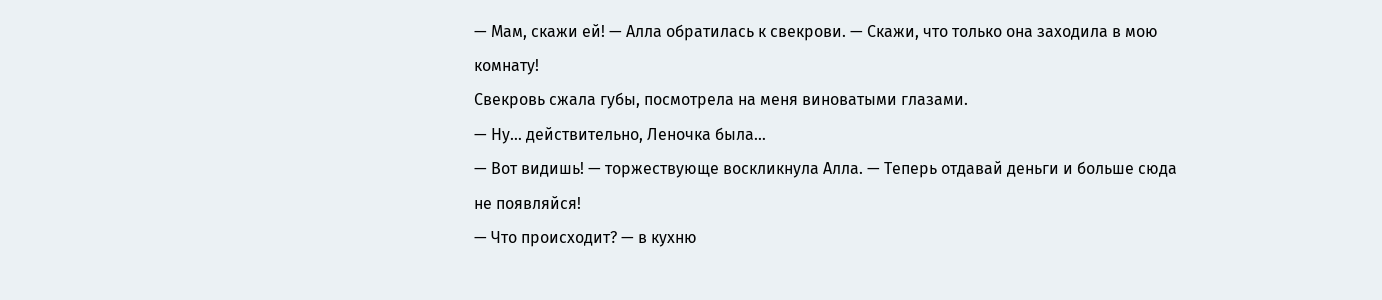— Мам, скажи ей! — Алла обратилась к свекрови. — Скажи, что только она заходила в мою комнату!
Свекровь сжала губы, посмотрела на меня виноватыми глазами.
— Ну… действительно, Леночка была…
— Вот видишь! — торжествующе воскликнула Алла. — Теперь отдавай деньги и больше сюда не появляйся!
— Что происходит? — в кухню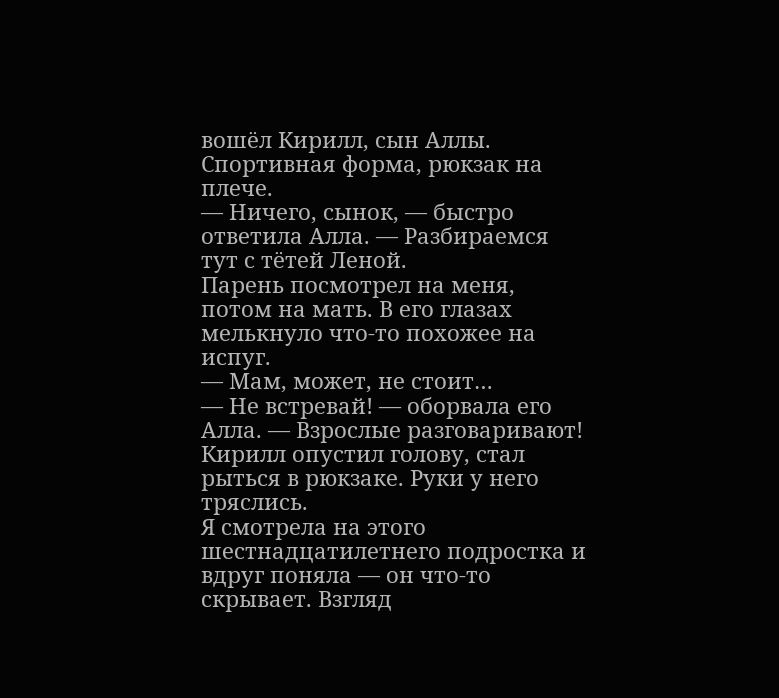вошёл Кирилл, сын Аллы. Спортивная форма, рюкзак на плече.
— Ничего, сынок, — быстро ответила Алла. — Разбираемся тут с тётей Леной.
Парень посмотрел на меня, потом на мать. В его глазах мелькнуло что-то похожее на испуг.
— Мам, может, не стоит…
— Не встревай! — оборвала его Алла. — Взрослые разговаривают!
Кирилл опустил голову, стал рыться в рюкзаке. Руки у него тряслись.
Я смотрела на этого шестнадцатилетнего подростка и вдруг поняла — он что-то скрывает. Взгляд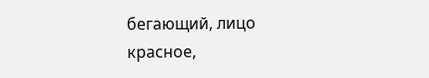бегающий, лицо красное,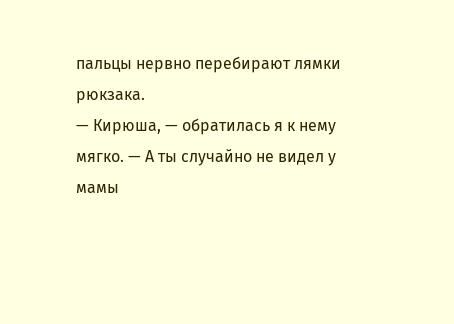пальцы нервно перебирают лямки рюкзака.
— Кирюша, — обратилась я к нему мягко. — А ты случайно не видел у мамы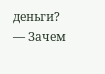деньги?
— Зачем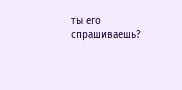ты его спрашиваешь?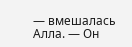— вмешалась Алла. — Он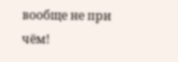вообще не при чём!